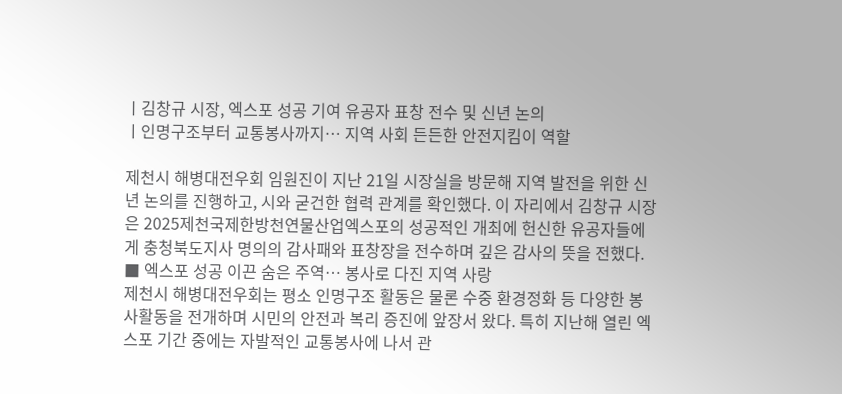ㅣ김창규 시장, 엑스포 성공 기여 유공자 표창 전수 및 신년 논의
ㅣ인명구조부터 교통봉사까지… 지역 사회 든든한 안전지킴이 역할

제천시 해병대전우회 임원진이 지난 21일 시장실을 방문해 지역 발전을 위한 신년 논의를 진행하고, 시와 굳건한 협력 관계를 확인했다. 이 자리에서 김창규 시장은 2025제천국제한방천연물산업엑스포의 성공적인 개최에 헌신한 유공자들에게 충청북도지사 명의의 감사패와 표창장을 전수하며 깊은 감사의 뜻을 전했다.
■ 엑스포 성공 이끈 숨은 주역… 봉사로 다진 지역 사랑
제천시 해병대전우회는 평소 인명구조 활동은 물론 수중 환경정화 등 다양한 봉사활동을 전개하며 시민의 안전과 복리 증진에 앞장서 왔다. 특히 지난해 열린 엑스포 기간 중에는 자발적인 교통봉사에 나서 관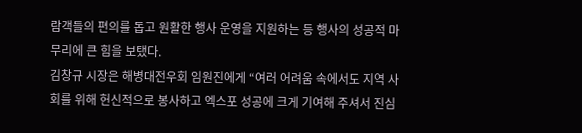람객들의 편의를 돕고 원활한 행사 운영을 지원하는 등 행사의 성공적 마무리에 큰 힘을 보탰다.
김창규 시장은 해병대전우회 임원진에게 “여러 어려움 속에서도 지역 사회를 위해 헌신적으로 봉사하고 엑스포 성공에 크게 기여해 주셔서 진심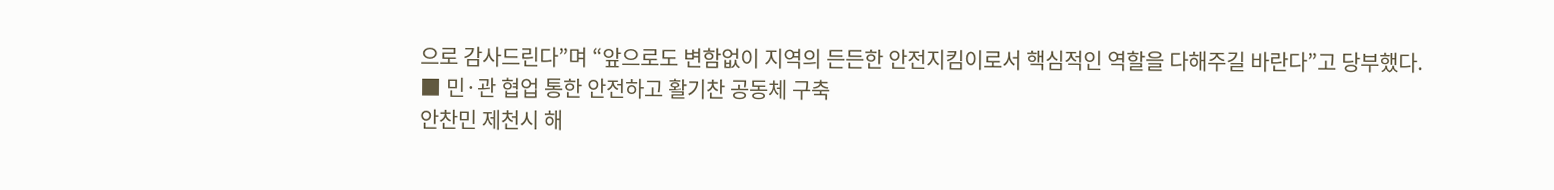으로 감사드린다”며 “앞으로도 변함없이 지역의 든든한 안전지킴이로서 핵심적인 역할을 다해주길 바란다”고 당부했다.
■ 민·관 협업 통한 안전하고 활기찬 공동체 구축
안찬민 제천시 해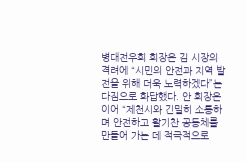병대전우회 회장은 김 시장의 격려에 “시민의 안전과 지역 발전을 위해 더욱 노력하겠다”는 다짐으로 화답했다. 안 회장은 이어 “제천시와 긴밀히 소통하며 안전하고 활기찬 공동체를 만들어 가는 데 적극적으로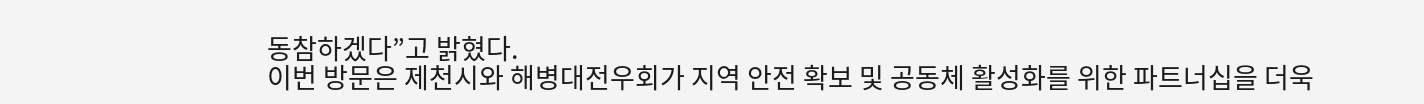동참하겠다”고 밝혔다.
이번 방문은 제천시와 해병대전우회가 지역 안전 확보 및 공동체 활성화를 위한 파트너십을 더욱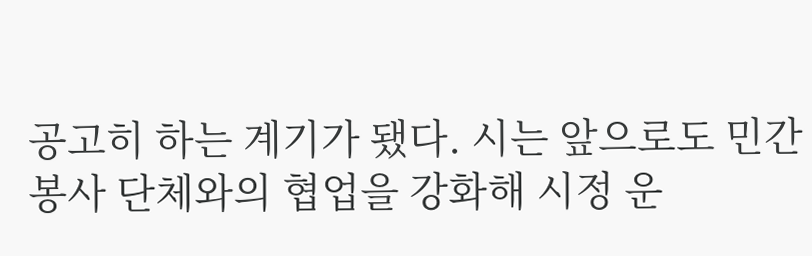공고히 하는 계기가 됐다. 시는 앞으로도 민간 봉사 단체와의 협업을 강화해 시정 운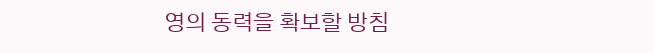영의 동력을 확보할 방침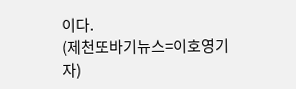이다.
(제천또바기뉴스=이호영기자)